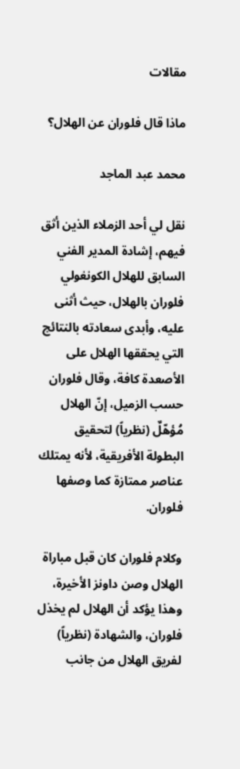مقالات

ماذا قال فلوران عن الهلال؟

محمد عبد الماجد

نقل لي أحد الزملاء الذين أثق فيهم، إشادة المدير الفني السابق للهلال الكونغولي فلوران بالهلال، حيث أثنى عليه، وأبدى سعادته بالنتائج التي يحققها الهلال على الأصعدة كافة، وقال فلوران حسب الزميل، إنّ الهلال مُؤهّلٌ (نظرياً) لتحقيق البطولة الأفريقية، لأنه يمتلك عناصر ممتازة كما وصفها فلوران.

وكلام فلوران كان قبل مباراة الهلال وصن داونز الأخيرة، وهذا يؤكد أن الهلال لم يخذل فلوران، والشهادة (نظرياً) لفريق الهلال من جانب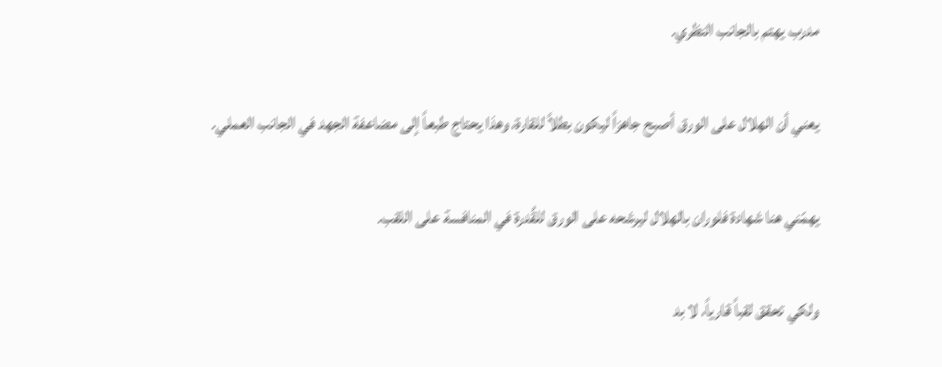مدرب يهتم بالجانب النظري.

يعني أن الهلال على الورق أصبح جاهزاً ليكون بطلاً للقارة، وهذا يحتاج طبعاً إلى مضاعفة الجهد في الجانب العملي.

يهمّني هنا شهادة فلوران بالهلال ليرشحه على الورق للقُدرة في المنافسة على اللقب.

ولكي تحقق لقباً قارياً، لا بد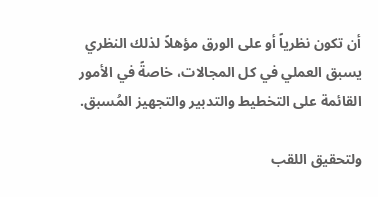أن تكون نظرياً أو على الورق مؤهلاً لذلك النظري يسبق العملي في كل المجالات، خاصةً في الأمور القائمة على التخطيط والتدبير والتجهيز المُسبق.

ولتحقيق اللقب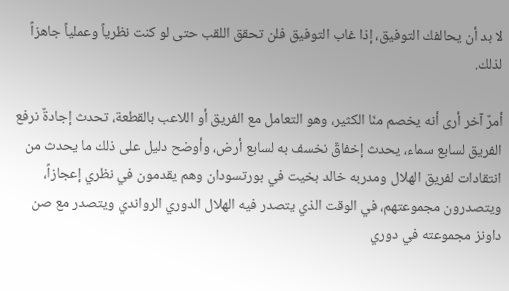لا بد أن يحالفك التوفيق، إذا غاب التوفيق فلن تحقق اللقب حتى لو كنت نظرياً وعملياً جاهزاً لذلك.

أمرٌ آخر أرى أنه يخصم منّا الكثير، وهو التعامل مع الفريق أو اللاعب بالقطعة، تحدث إجادةٌ نرفع الفريق لسابع سماء، يحدث إخفاقٌ نخسف به لسابع أرض، وأوضح دليل على ذلك ما يحدث من انتقادات لفريق الهلال ومدربه خالد بخيت في بورتسودان وهم يقدمون في نظري إعجازاً، ويتصدرون مجموعتهم، في الوقت الذي يتصدر فيه الهلال الدوري الرواندي ويتصدر مع صن داونز مجموعته في دوري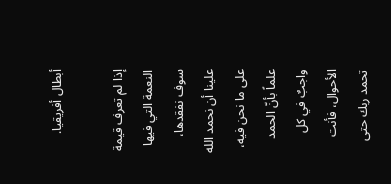أبطال أفريقيا.

إذا لم تعرف قيمة النعمة التي فيها سوف نفقدها، علينا أن نحمد الله على ما نحن فيه، علماً بأنّ الحمد واجبٌ في كل الأحوال، فأنت تحمد ربك حتى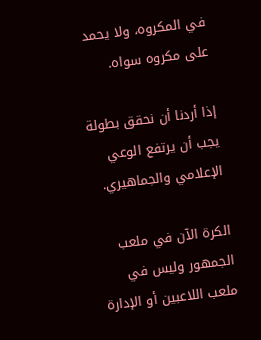في المكروه، ولا يحمد على مكروه سواه.

إذا أردنا أن نحقق بطولة يجب أن يرتفع الوعي الإعلامي والجماهيري.

الكرة الآن في ملعب الجمهور وليس في ملعب اللاعبين أو الإدارة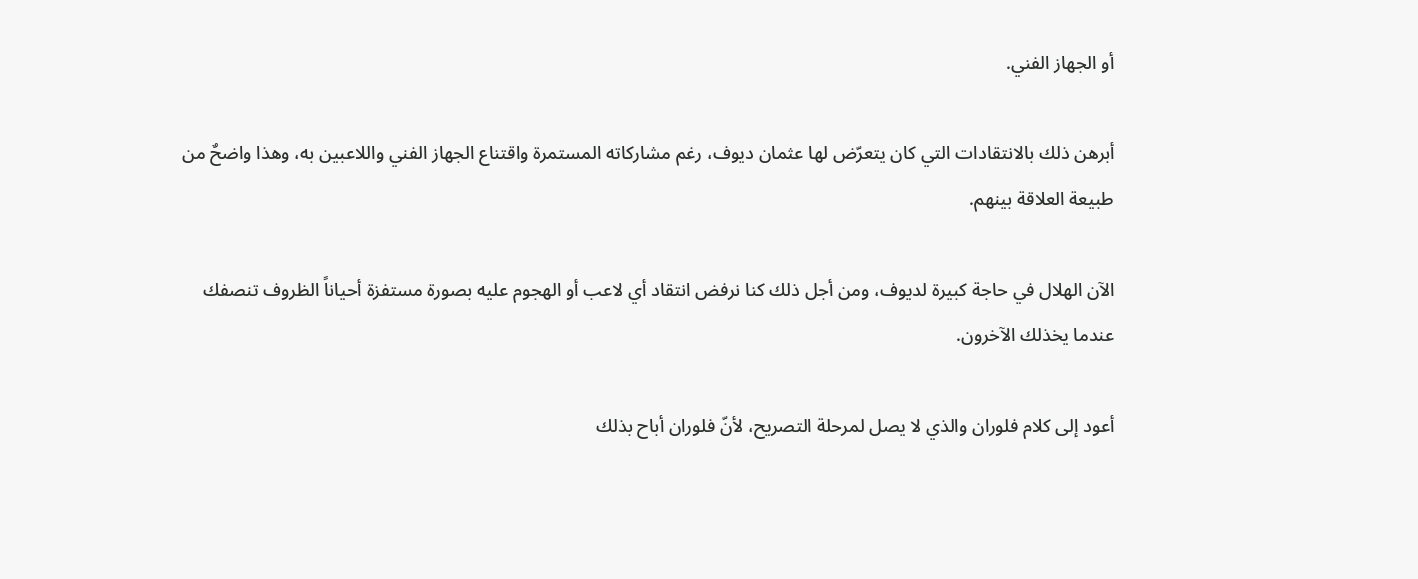أو الجهاز الفني.

أبرهن ذلك بالانتقادات التي كان يتعرّض لها عثمان ديوف، رغم مشاركاته المستمرة واقتناع الجهاز الفني واللاعبين به، وهذا واضحٌ من طبيعة العلاقة بينهم.

الآن الهلال في حاجة كبيرة لديوف، ومن أجل ذلك كنا نرفض انتقاد أي لاعب أو الهجوم عليه بصورة مستفزة أحياناً الظروف تنصفك عندما يخذلك الآخرون.

أعود إلى كلام فلوران والذي لا يصل لمرحلة التصريح، لأنّ فلوران أباح بذلك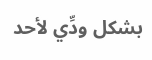بشكل ودِّي لأحد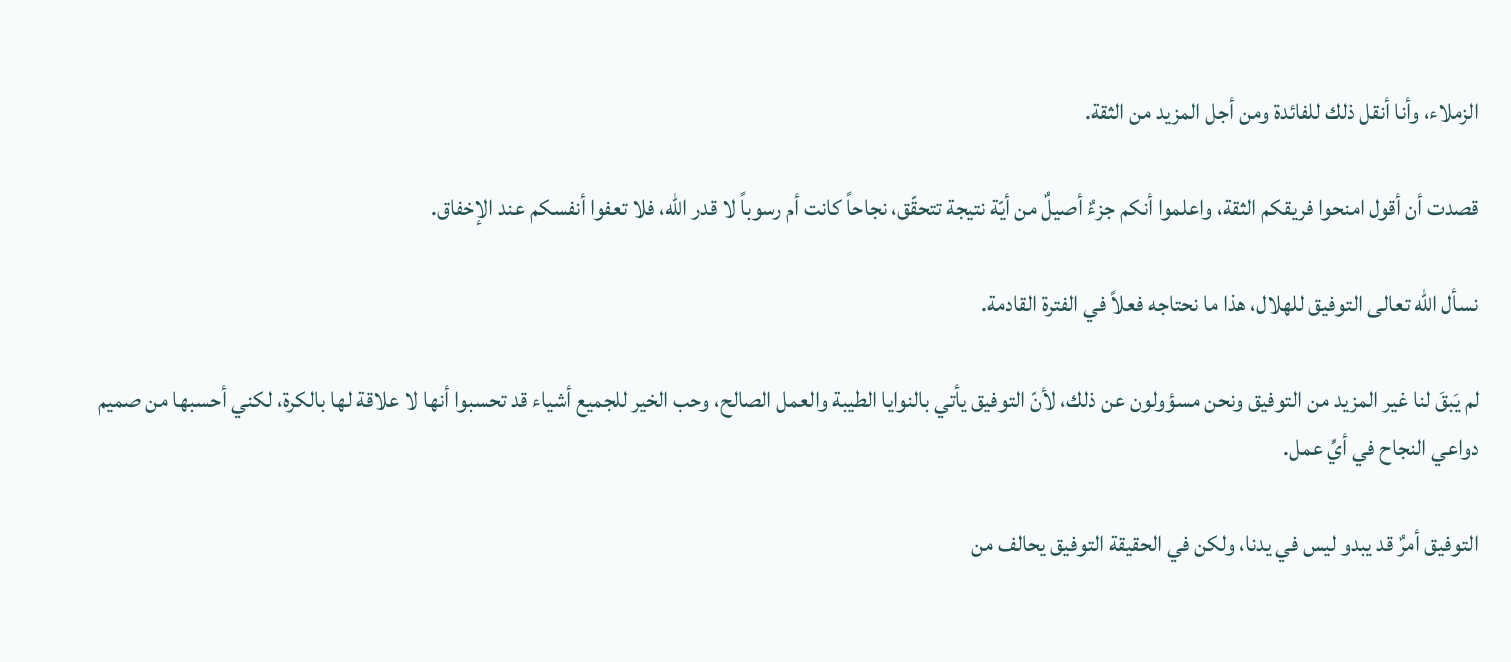الزملاء، وأنا أنقل ذلك للفائدة ومن أجل المزيد من الثقة.

قصدت أن أقول امنحوا فريقكم الثقة، واعلموا أنكم جزءٌ أصيلٌ من أيّة نتيجة تتحقّق، نجاحاً كانت أم رسوباً لا قدر الله، فلا تعفوا أنفسكم عند الإخفاق.

نسأل الله تعالى التوفيق للهلال، هذا ما نحتاجه فعلاً في الفترة القادمة.

لم يَبقَ لنا غير المزيد من التوفيق ونحن مسؤولون عن ذلك، لأنّ التوفيق يأتي بالنوايا الطيبة والعمل الصالح، وحب الخير للجميع أشياء قد تحسبوا أنها لا علاقة لها بالكرة، لكني أحسبها من صميم دواعي النجاح في أيِّ عمل.

التوفيق أمرٌ قد يبدو ليس في يدنا، ولكن في الحقيقة التوفيق يحالف من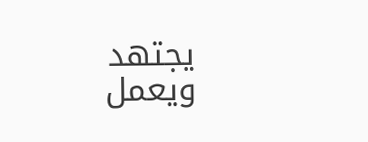يجتهد ويعمل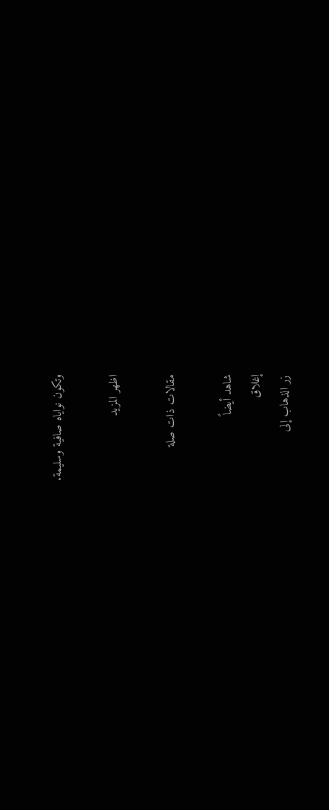وتكون نواياه صافية وسليمة.

اظهر المزيد

مقالات ذات صلة

شاهد أيضاً
إغلاق
زر الذهاب إلى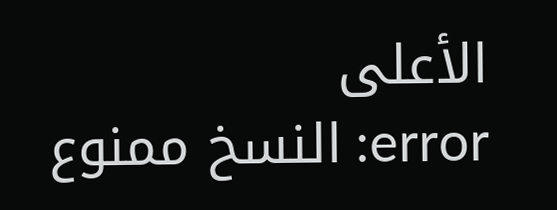الأعلى
error: النسخ ممنوع